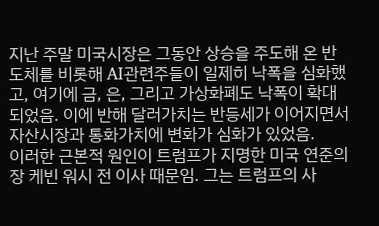지난 주말 미국시장은 그동안 상승을 주도해 온 반도체를 비롯해 AI관련주들이 일제히 낙폭을 심화했고, 여기에 금, 은, 그리고 가상화폐도 낙폭이 확대되었음. 이에 반해 달러가치는 반등세가 이어지면서 자산시장과 통화가치에 변화가 심화가 있었음.
이러한 근본적 원인이 트럼프가 지명한 미국 연준의장 케빈 워시 전 이사 때문임. 그는 트럼프의 사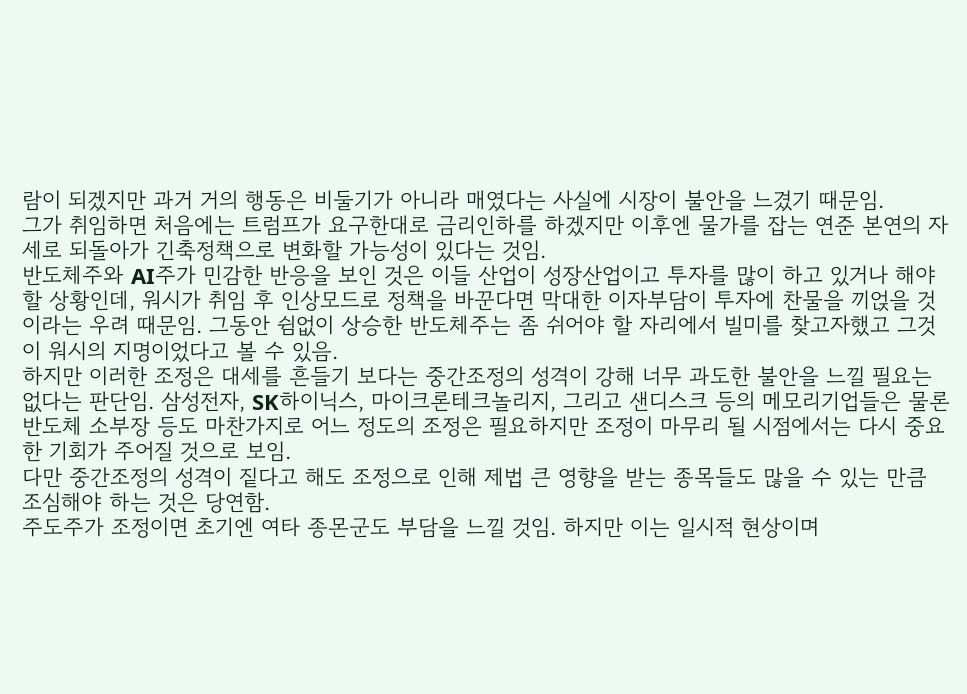람이 되겠지만 과거 거의 행동은 비둘기가 아니라 매였다는 사실에 시장이 불안을 느겼기 때문임.
그가 취임하면 처음에는 트럼프가 요구한대로 금리인하를 하겠지만 이후엔 물가를 잡는 연준 본연의 자세로 되돌아가 긴축정책으로 변화할 가능성이 있다는 것임.
반도체주와 AI주가 민감한 반응을 보인 것은 이들 산업이 성장산업이고 투자를 많이 하고 있거나 해야 할 상황인데, 워시가 취임 후 인상모드로 정책을 바꾼다면 막대한 이자부담이 투자에 찬물을 끼얹을 것이라는 우려 때문임. 그동안 쉼없이 상승한 반도체주는 좀 쉬어야 할 자리에서 빌미를 찾고자했고 그것이 워시의 지명이었다고 볼 수 있음.
하지만 이러한 조정은 대세를 흔들기 보다는 중간조정의 성격이 강해 너무 과도한 불안을 느낄 필요는 없다는 판단임. 삼성전자, SK하이닉스, 마이크론테크놀리지, 그리고 샌디스크 등의 메모리기업들은 물론 반도체 소부장 등도 마찬가지로 어느 정도의 조정은 필요하지만 조정이 마무리 될 시점에서는 다시 중요한 기회가 주어질 것으로 보임.
다만 중간조정의 성격이 짙다고 해도 조정으로 인해 제법 큰 영향을 받는 종목들도 많을 수 있는 만큼 조심해야 하는 것은 당연함.
주도주가 조정이면 초기엔 여타 종몬군도 부담을 느낄 것임. 하지만 이는 일시적 현상이며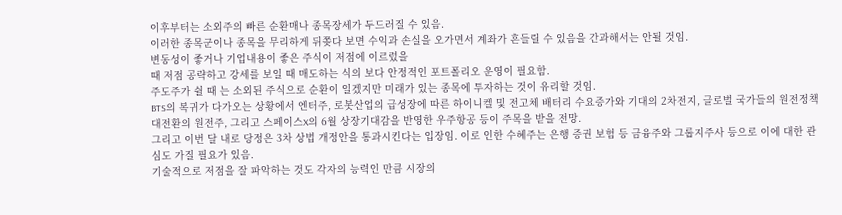이후부터는 소외주의 빠른 순환매나 종목장세가 두드러질 수 있음.
이러한 종목군이나 종목을 무리하게 뒤쫒다 보면 수익과 손실을 오가면서 계좌가 흔들릴 수 있음을 간과해서는 안될 것임.
변동성이 좋거나 기업내용이 좋은 주식이 저점에 이르렀을
때 저점 공략하고 강세를 보일 때 매도하는 식의 보다 안정적인 포트폴리오 운영이 필요함.
주도주가 쉴 때 는 소외된 주식으로 순환이 일겠지만 미래가 있는 종목에 투자하는 것이 유리할 것임.
BTS의 복귀가 다가오는 상황에서 엔터주, 로봇산업의 급성장에 따른 하이니켈 및 전고체 배터리 수요증가와 기대의 2차전지, 글로벌 국가들의 원전정책 대전환의 원전주, 그리고 스페이스X의 6월 상장기대감을 반영한 우주항공 등이 주목을 받을 전망.
그리고 이번 달 내로 당정은 3차 상법 개정안을 통과시킨다는 입장임. 이로 인한 수혜주는 은행 증권 보험 등 금융주와 그룹지주사 등으로 이에 대한 관심도 가질 필요가 있음.
기술적으로 저점을 잘 파악하는 것도 각자의 능력인 만큼 시장의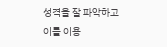성격을 잘 파악하고 이를 이용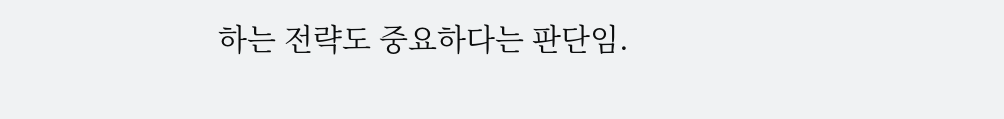하는 전략도 중요하다는 판단임.